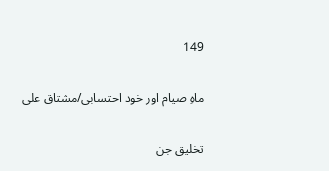149

ماہِ صیام اور خود احتسابی/مشتاق علی

تخلیق جن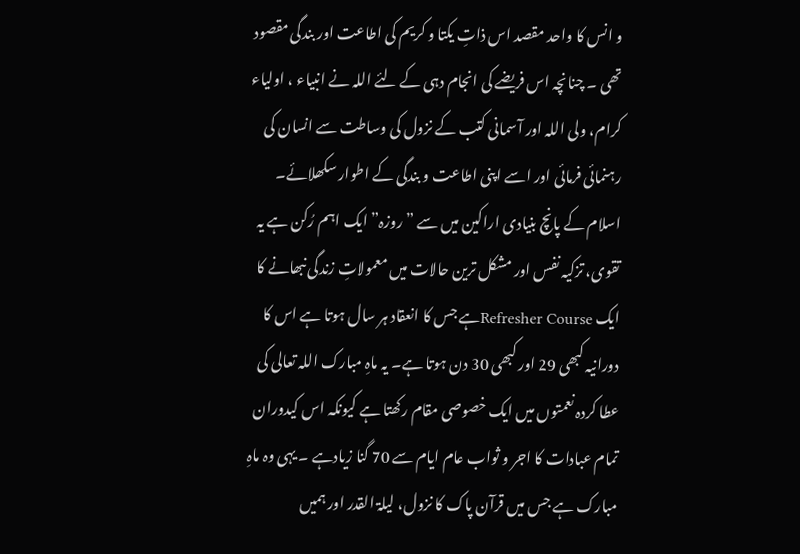و انس کا واحد مقصد اس ذاتِ یکتا و کریم کی اطاعت اور بندگی مقصود تھی ۔ چنانچہ اس فریضے کی انجام دہی کے لئے اللہ نے انبیاء ، اولیاء کرام، ولی اللہ اور آسمانی کتب کے نزول کی وساطت سے انسان کی رہنمائی فرمائی اور اسے اپنی اطاعت و بندگی کے اطوار سکھلائے۔ اسلام کے پانچ بنیادی اراکین میں سے ” روزہ” ایک اہم رُکن ہے یہ تقوی، تزکیہ نفس اور مشکل ترین حالات میں معمولاتِ زندگی نبھانے کا ایک Refresher Courseہے جس کا انعقاد ہر سال ہوتا ہے اس کا دورانیہ کبھی 29 اور کبھی 30 دن ہوتا ہے۔ یہ ماہِ مبارک اللہ تعالی کی عطا کردہ نعمتوں میں ایک خصوصی مقام رکھتا ہے کیونکہ اس کیدوران تمام عبادات کا اجر و ثواب عام ایام سے 70 گنا زیادہے ۔ یہی وہ ماہِ مبارک ہے جس میں قرآن پاک کا نزول، لیلۃ القدر اور ہمیں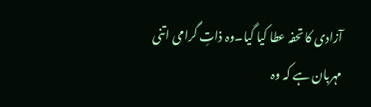آزادی کا تحفہ عطا کیا گیا۔وہ ذاتِ گرامی اتنی مہربان ہے کہ وہ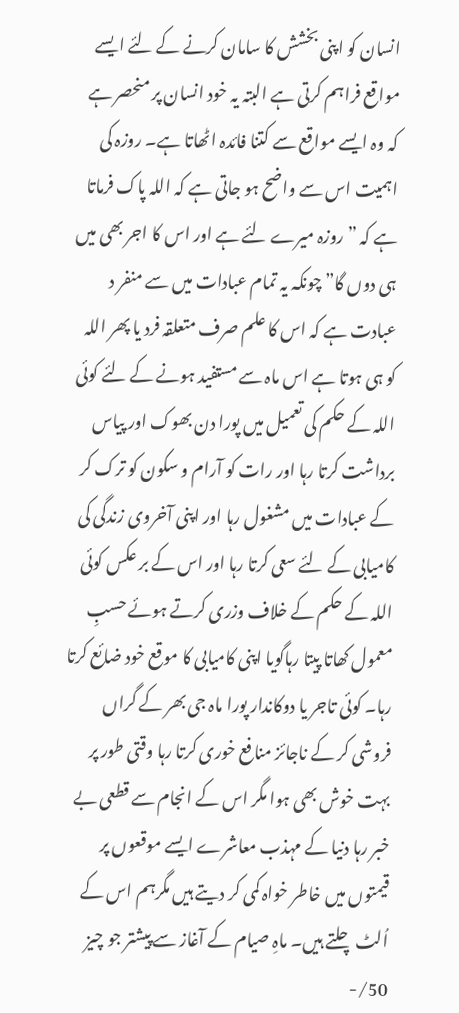انسان کو اپنی بخشش کا سامان کرنے کے لئے ایسے مواقع فراہم کرتی ہے البتہ یہ خود انسان پر منحصر ہے کہ وہ ایسے مواقع سے کتنا فائدہ اٹھاتا ہے۔ روزہ کی اہمیت اس سے واضح ہو جاتی ہے کہ اللہ پاک فرماتا ہے کہ ” روزہ میرے لئے ہے اور اس کا اجر بھی میں ہی دوں گا” چونکہ یہ تمام عبادات میں سے منفر د عبادت ہے کہ اس کا علم صرف متعلقہ فرد یا پھر اللہ کو ہی ہوتا ہے اس ماہ سے مستفید ہونے کے لئے کوئی اللہ کے حکم کی تعمیل میں پورا دن بھوک اور پیاس برداشت کرتا رہا اور رات کو آرام و سکون کو ترک کر کے عبادات میں مشغول رہا اور اپنی آخروی زندگی کی کامیابی کے لئے سعی کرتا رہا اور اس کے بر عکس کوئی اللہ کے حکم کے خلاف وزری کرتے ہوئے حسبِ معمول کھاتا پیتا رہاگویا اپنی کامیابی کا موقع خود ضائع کرتا رہا۔ کوئی تاجر یا دوکاندار پورا ماہ جی بھر کے گراں فروشی کر کے ناجائز منافع خوری کرتا رہا وقتی طور پر بہت خوش بھی ہوا مگر اس کے انجام سے قطعی بے خبر رہا دنیا کے مہذب معاشرے ایسے موقعوں پر قیمتوں میں خاطر خواہ کمی کر دیتے ہیں مگرہم اس کے اُلٹ چلتے ہیں۔ ماہِ صیام کے آغاز سے پیشتر جو چیز 50/-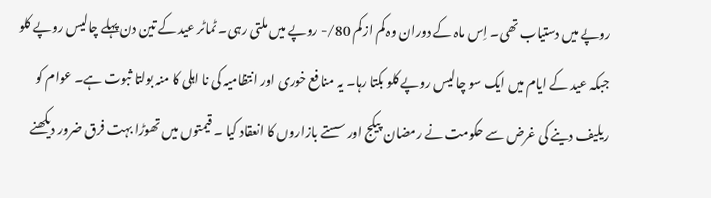روپے میں دستیاب تھی۔ اِس ماہ کے دوران وہ کم ازکم 80/- روپے میں ملتی رہی۔ ٹماٹر عید کے تین دن پہلے چالیس روپے کلو جبکہ عید کے ایام میں ایک سو چالیس روپے کلو بکتا رہا۔ یہ منافع خوری اور انتظامیہ کی نا اہلی کا منہ بولتا ثبوت ہے۔ عوام کو ریلیف دینے کی غرض سے حکومت نے رمضان پیکج اور سستے بازاروں کا انعقاد کیا ۔ قیمتوں میں تھوڑا بہت فرق ضرور دیکھنے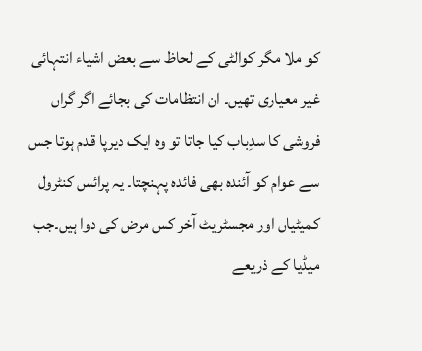کو ملا مگر کوالٹی کے لحاظ سے بعض اشیاء انتہائی غیر معیاری تھیں۔ ان انتظامات کی بجائے اگر گراں فروشی کا سدِباب کیا جاتا تو وہ ایک دیرپا قدم ہوتا جس سے عوام کو آئندہ بھی فائدہ پہنچتا۔ یہ پرائس کنٹرول کمیٹیاں اور مجسٹریٹ آخر کس مرض کی دوا ہیں۔جب میڈیا کے ذریعے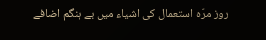روز مرّہ استعمال کی اشیاء میں بے ہنگم اضافے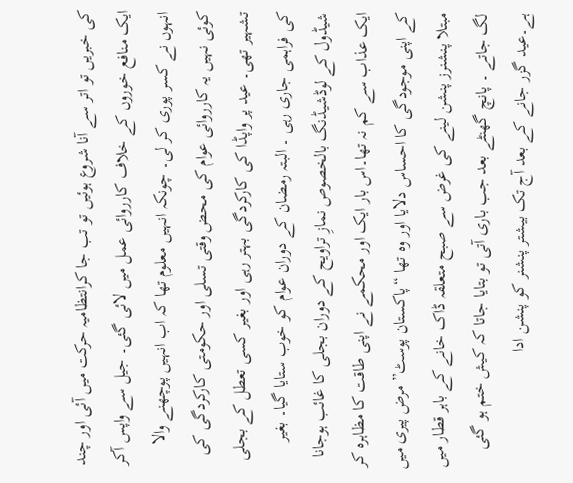کی خبریں تو اتر سے آنا شروع ہوئیں تو تب جا کرانتظامیہ حرکت میں آئی اور چند ایک منافع خوروں کے خلاف کارروائی عمل میں لائی گئی۔ جیل سے واپس آکر انہوں نے کسر پوری کر لی۔ چونکہ انہیں معلوم تھا کہ اب انہیں پوچھنے والا کوئی نہیں یہ کارروائی عوام کی محض وقتی تسلی اور حکومتی کارکردگی کی تشہیر تھی۔ عید پر واپڈا کی کارکردگی بہتر رہی اور بغیر کسی تعطل کے بجلی کی فراہمی جاری رہی ۔ البتہ رمضان کے دوران عوام کو خوب ستایا گیا۔ بغیر شیڈول کے لوڈشیڈنگ بالخصوص نمازِ تراویح کے دوران بجلی کا غائب ہوجانا ایک عذاب سے کم نہ تھا۔اس بار ایک اور محکمے نے اپنی طاقت کا مظاہرہ کر کے اپنی موجودگی کا احساس دلایا اور وہ تھا “پاکستان پوسٹ” مرض پیری میں مبتلا پنشنرز پنشن لینے کی غرض سے صبح متعلقہ ڈاک خانے کے باہر قطار میں لگ جاتے ۔ پانچ گھنٹے بعد جب باری آتی تو بتایا جاتا کہ کیش ختم ہو گئی ہے۔عید گزر جانے کے بعد آج تک بیشتر پنشنر کو پنشن ادا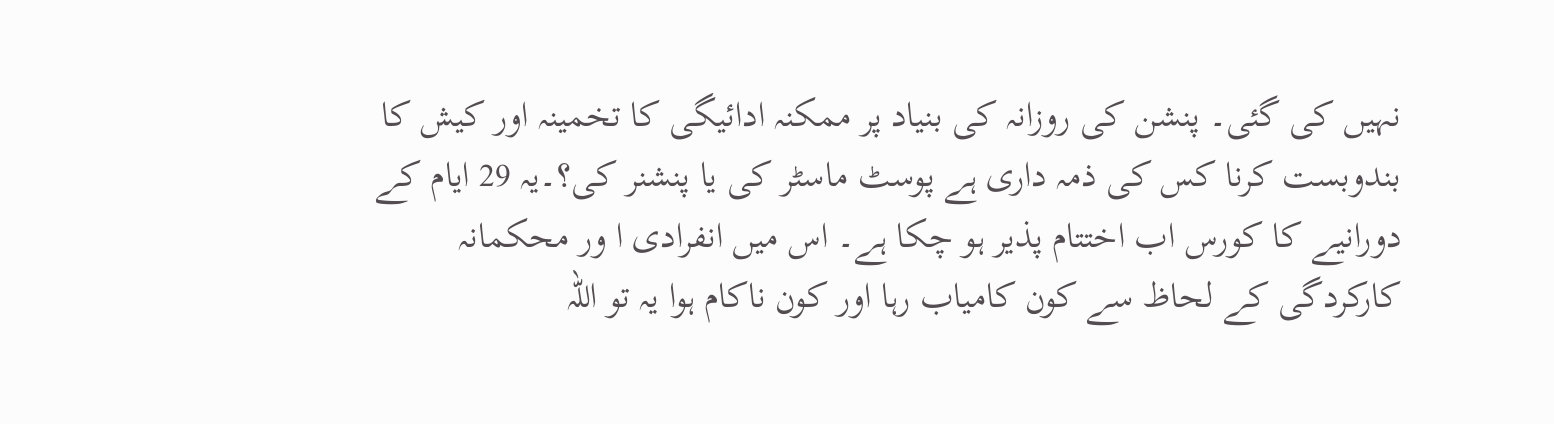نہیں کی گئی۔ پنشن کی روزانہ کی بنیاد پر ممکنہ ادائیگی کا تخمینہ اور کیش کا بندوبست کرنا کس کی ذمہ داری ہے پوسٹ ماسٹر کی یا پنشنر کی؟۔یہ 29 ایام کے دورانیے کا کورس اب اختتام پذیر ہو چکا ہے۔ اس میں انفرادی ا ور محکمانہ کارکردگی کے لحاظ سے کون کامیاب رہا اور کون ناکام ہوا یہ تو اللہ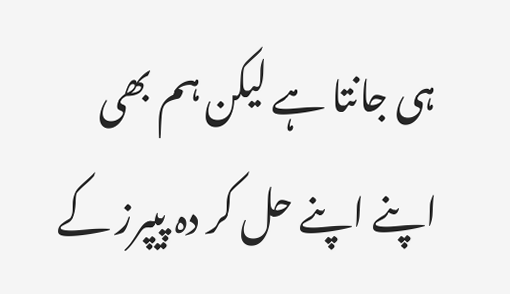ہی جانتا ہے لیکن ہم بھی اپنے اپنے حل کر دہ پیپرز کے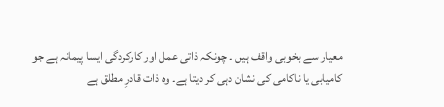معیار سے بخوبی واقف ہیں ۔ چونکہ ذاتی عمل اور کارکردگی ایسا پیمانہ ہے جو کامیابی یا ناکامی کی نشان دہی کر دیتا ہے۔ وہ ذات قادرِ مطلق ہے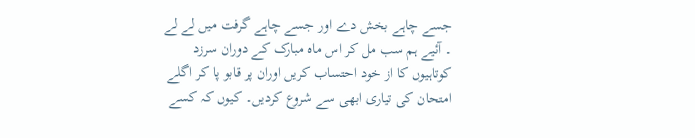جسے چاہے بخش دے اور جسے چاہے گرفت میں لے لے ۔ آئیے ہم سب مل کر اس ماہ مبارک کے دوران سرزد کوتاہیوں کا از خود احتساب کریں اوران پر قابو پا کر اگلے امتحان کی تیاری ابھی سے شروع کردیں۔ کیوں کہ کسے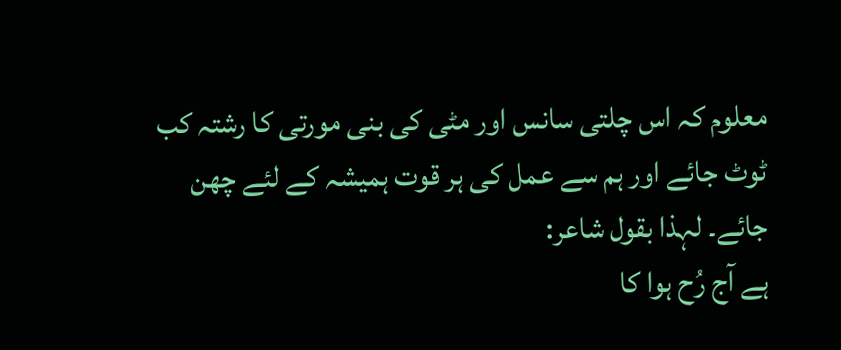معلوم کہ اس چلتی سانس اور مٹی کی بنی مورتی کا رشتہ کب ٹوٹ جائے اور ہم سے عمل کی ہر قوت ہمیشہ کے لئے چھن جائے۔ لہذا بقول شاعر:
ہے آج رُح ہوا کا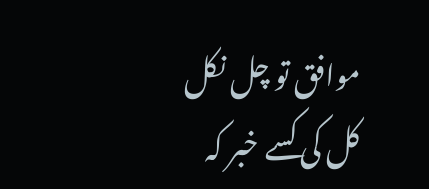موافق تو چل نکل
کل کی کسے خبر کہ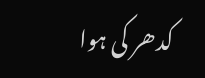کدھر کی ہوا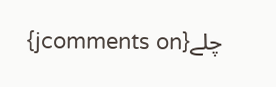چلے{jcomments on}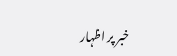خبر پر اظہار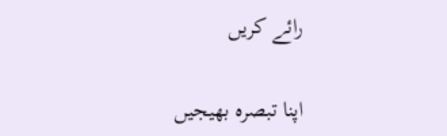رائے کریں

اپنا تبصرہ بھیجیں